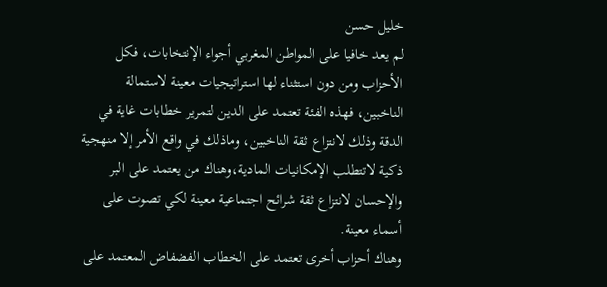خليل حسن
لم يعد خافيا على المواطن المغربي أجواء الإنتخابات، فكل الأحزاب ومن دون استثناء لها استراتيجيات معينة لاستمالة الناخبين، فهذه الفئة تعتمد على الدين لتمرير خطابات غاية في الدقة وذلك لانتزاع ثقة الناخبين، وماذلك في واقع الأمر إلا منهجية ذكية لاتتطلب الإمكانيات المادية،وهناك من يعتمد على البر والإحسان لانتزاع ثقة شرائح اجتماعية معينة لكي تصوت على أسماء معينة.
وهناك أحزاب أخرى تعتمد على الخطاب الفضفاض المعتمد على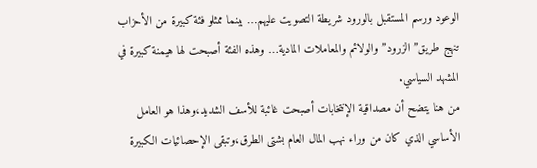الوعود ورسم المستقبل بالورود شريطة التصويت عليهم… بينما ممثلو فئة كبيرة من الأحزاب تنهج طريق” الزرود” والولائم والمعاملات المادية… وهذه الفئة أصبحت لها هيمنة كبيرة في المشهد السياسي.
من هنا يتضح أن مصداقية الإنتخابات أصبحت غائبة للأسف الشديد،وهذا هو العامل الأساسي الذي كان من وراء نهب المال العام بشتى الطرق،وتبقى الإحصائيات الكبيرة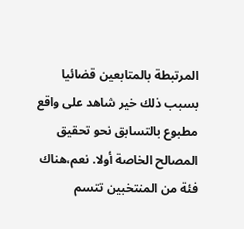المرتبطة بالمتابعين قضائيا بسبب ذلك خير شاهد على واقع مطبوع بالتسابق نحو تحقيق المصالح الخاصة أولا. نعم،هناك فئة من المنتخبين تتسم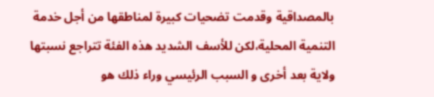بالمصداقية وقدمت تضحيات كبيرة لمناطقها من أجل خدمة التنمية المحلية،لكن للأسف الشديد هذه الفئة تتراجع نسبتها ولاية بعد أخرى و السبب الرئيسي وراء ذلك هو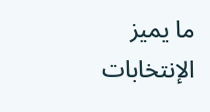ما يميز الإنتخابات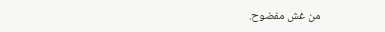من غش مفضوح.